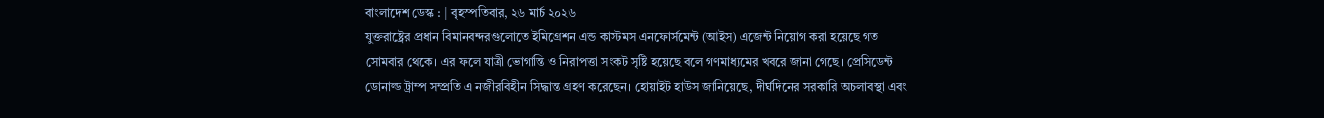বাংলাদেশ ডেস্ক : | বৃহস্পতিবার, ২৬ মার্চ ২০২৬
যুক্তরাষ্ট্রের প্রধান বিমানবন্দরগুলোতে ইমিগ্রেশন এন্ড কাস্টমস এনফোর্সমেন্ট (আইস) এজেন্ট নিয়োগ করা হয়েছে গত সোমবার থেকে। এর ফলে যাত্রী ভোগান্তি ও নিরাপত্তা সংকট সৃষ্টি হয়েছে বলে গণমাধ্যমের খবরে জানা গেছে। প্রেসিডেন্ট ডোনাল্ড ট্রাম্প সম্প্রতি এ নজীরবিহীন সিদ্ধান্ত গ্রহণ করেছেন। হোয়াইট হাউস জানিয়েছে, দীর্ঘদিনের সরকারি অচলাবস্থা এবং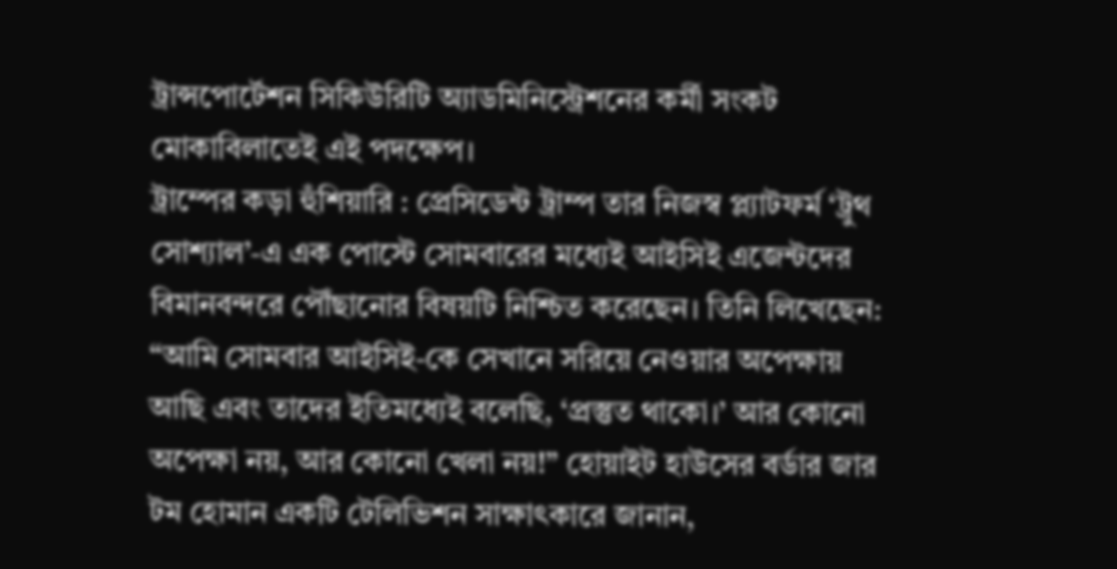ট্রান্সপোর্টেশন সিকিউরিটি অ্যাডমিনিস্ট্রেশনের কর্মী সংকট মোকাবিলাতেই এই পদক্ষেপ।
ট্রাম্পের কড়া হুঁশিয়ারি : প্রেসিডেন্ট ট্রাম্প তার নিজস্ব প্ল্যাটফর্ম ‘ট্রুথ সোশ্যাল’-এ এক পোস্টে সোমবারের মধ্যেই আইসিই এজেন্টদের বিমানবন্দরে পৌঁছানোর বিষয়টি নিশ্চিত করেছেন। তিনি লিখেছেন: “আমি সোমবার আইসিই-কে সেখানে সরিয়ে নেওয়ার অপেক্ষায় আছি এবং তাদের ইতিমধ্যেই বলেছি, ‘প্রস্তুত থাকো।’ আর কোনো অপেক্ষা নয়, আর কোনো খেলা নয়!” হোয়াইট হাউসের বর্ডার জার টম হোমান একটি টেলিভিশন সাক্ষাৎকারে জানান,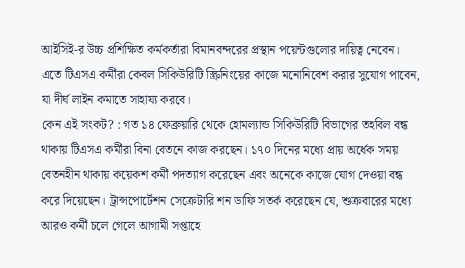আইসিই-র উচ্চ প্রশিক্ষিত কর্মকর্তারা বিমানবন্দরের প্রস্থান পয়েন্টগুলোর দায়িত্ব নেবেন। এতে টিএসএ কর্মীরা কেবল সিকিউরিটি স্ক্রিনিংয়ের কাজে মনোনিবেশ করার সুযোগ পাবেন, যা দীর্ঘ লাইন কমাতে সাহায্য করবে।
কেন এই সংকট? : গত ১৪ ফেব্রুয়ারি থেকে হোমল্যান্ড সিকিউরিটি বিভাগের তহবিল বন্ধ থাকায় টিএসএ কর্মীরা বিনা বেতনে কাজ করছেন। ১৭০ দিনের মধ্যে প্রায় অর্ধেক সময় বেতনহীন থাকায় কয়েকশ কর্মী পদত্যাগ করেছেন এবং অনেকে কাজে যোগ দেওয়া বন্ধ করে দিয়েছেন। ট্রান্সপোর্টেশন সেক্রেটারি শন ডাফি সতর্ক করেছেন যে, শুক্রবারের মধ্যে আরও কর্মী চলে গেলে আগামী সপ্তাহে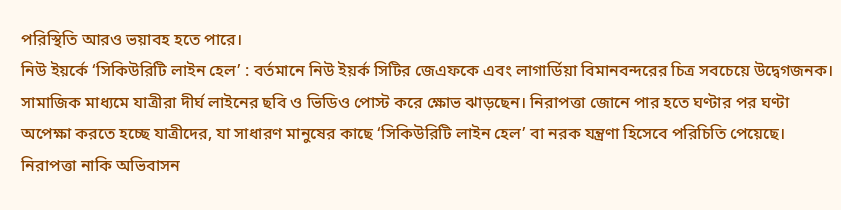পরিস্থিতি আরও ভয়াবহ হতে পারে।
নিউ ইয়র্কে ‘সিকিউরিটি লাইন হেল’ : বর্তমানে নিউ ইয়র্ক সিটির জেএফকে এবং লাগার্ডিয়া বিমানবন্দরের চিত্র সবচেয়ে উদ্বেগজনক। সামাজিক মাধ্যমে যাত্রীরা দীর্ঘ লাইনের ছবি ও ভিডিও পোস্ট করে ক্ষোভ ঝাড়ছেন। নিরাপত্তা জোনে পার হতে ঘণ্টার পর ঘণ্টা অপেক্ষা করতে হচ্ছে যাত্রীদের, যা সাধারণ মানুষের কাছে ‘সিকিউরিটি লাইন হেল’ বা নরক যন্ত্রণা হিসেবে পরিচিতি পেয়েছে।
নিরাপত্তা নাকি অভিবাসন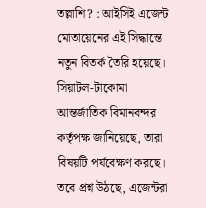তল্লাশি? : আইসিই এজেন্ট মোতায়েনের এই সিদ্ধান্তে নতুন বিতর্ক তৈরি হয়েছে। সিয়াটল-টাকোমা আন্তর্জাতিক বিমানবন্দর কর্তৃপক্ষ জানিয়েছে, তারা বিষয়টি পর্যবেক্ষণ করছে। তবে প্রশ্ন উঠছে, এজেন্টরা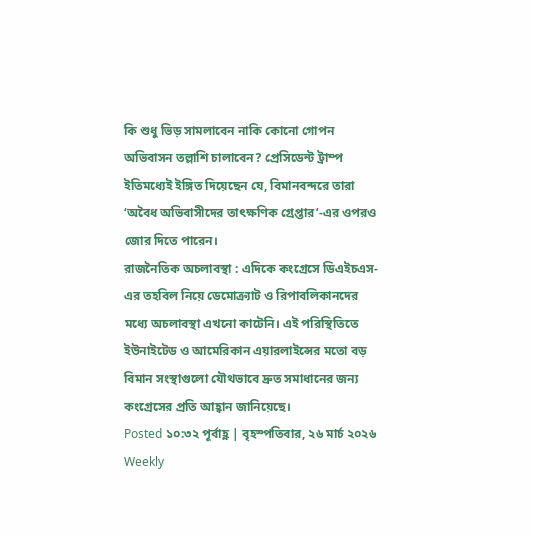কি শুধু ভিড় সামলাবেন নাকি কোনো গোপন অভিবাসন তল্লাশি চালাবেন? প্রেসিডেন্ট ট্রাম্প ইতিমধ্যেই ইঙ্গিত দিয়েছেন যে, বিমানবন্দরে তারা ‘অবৈধ অভিবাসীদের তাৎক্ষণিক গ্রেপ্তার’-এর ওপরও জোর দিতে পারেন।
রাজনৈতিক অচলাবস্থা : এদিকে কংগ্রেসে ডিএইচএস-এর তহবিল নিয়ে ডেমোক্র্যাট ও রিপাবলিকানদের মধ্যে অচলাবস্থা এখনো কাটেনি। এই পরিস্থিতিতে ইউনাইটেড ও আমেরিকান এয়ারলাইন্সের মতো বড় বিমান সংস্থাগুলো যৌথভাবে দ্রুত সমাধানের জন্য কংগ্রেসের প্রতি আহ্বান জানিয়েছে।
Posted ১০:৩২ পূর্বাহ্ণ | বৃহস্পতিবার, ২৬ মার্চ ২০২৬
Weekly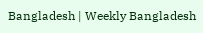Bangladesh | Weekly Bangladesh